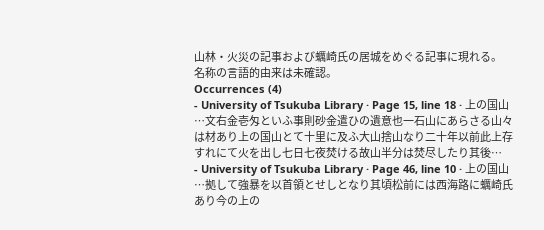山林・火災の記事および蠣崎氏の居城をめぐる記事に現れる。
名称の言語的由来は未確認。
Occurrences (4)
- University of Tsukuba Library · Page 15, line 18 · 上の国山
…文右金壱匁といふ事則砂金遣ひの遺意也一石山にあらさる山々は材あり上の国山とて十里に及ふ大山捨山なり二十年以前此上存すれにて火を出し七日七夜焚ける故山半分は焚尽したり其後…
- University of Tsukuba Library · Page 46, line 10 · 上の国山
…拠して強暴を以首領とせしとなり其頃松前には西海路に蠣崎氏あり今の上の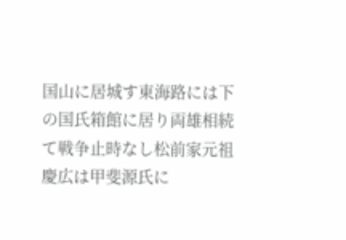国山に居城す東海路には下の国氏箱館に居り両雄相続て戦争止時なし松前家元祖慶広は甲斐源氏に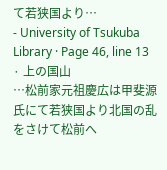て若狭国より…
- University of Tsukuba Library · Page 46, line 13 · 上の国山
…松前家元祖慶広は甲斐源氏にて若狭国より北国の乱をさけて松前へ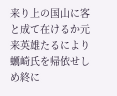来り上の国山に客と成て在けるか元来英雄たるにより蠣崎氏を帰依せしめ終に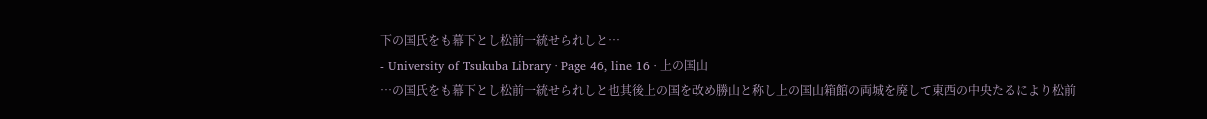下の国氏をも幕下とし松前一統せられしと…
- University of Tsukuba Library · Page 46, line 16 · 上の国山
…の国氏をも幕下とし松前一統せられしと也其後上の国を改め勝山と称し上の国山箱館の両城を廃して東西の中央たるにより松前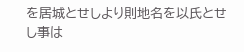を居城とせしより則地名を以氏とせし事は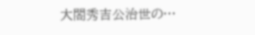大閤秀吉公治世の…